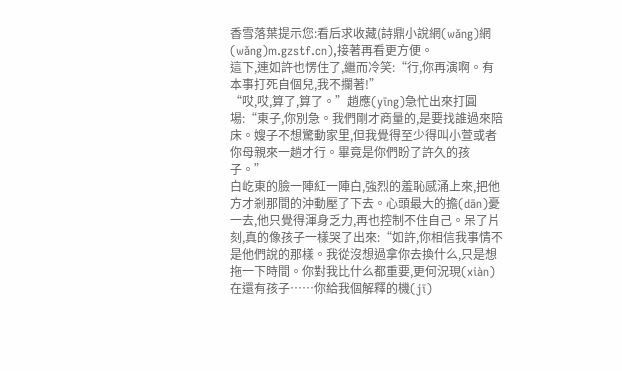香雪落葉提示您:看后求收藏(詩鼎小說網(wǎng)網(wǎng)m.gzstf.cn),接著再看更方便。
這下,連如許也愣住了,繼而冷笑:“行,你再演啊。有本事打死自個兒,我不攔著!”
“哎,哎,算了,算了。”趙應(yīng)急忙出來打圓場:“東子,你別急。我們剛才商量的,是要找誰過來陪床。嫂子不想驚動家里,但我覺得至少得叫小萱或者你母親來一趟才行。畢竟是你們盼了許久的孩子。”
白屹東的臉一陣紅一陣白,強烈的羞恥感涌上來,把他方才剎那間的沖動壓了下去。心頭最大的擔(dān)憂一去,他只覺得渾身乏力,再也控制不住自己。呆了片刻,真的像孩子一樣哭了出來:“如許,你相信我事情不是他們說的那樣。我從沒想過拿你去換什么,只是想拖一下時間。你對我比什么都重要,更何況現(xiàn)在還有孩子……你給我個解釋的機(jī)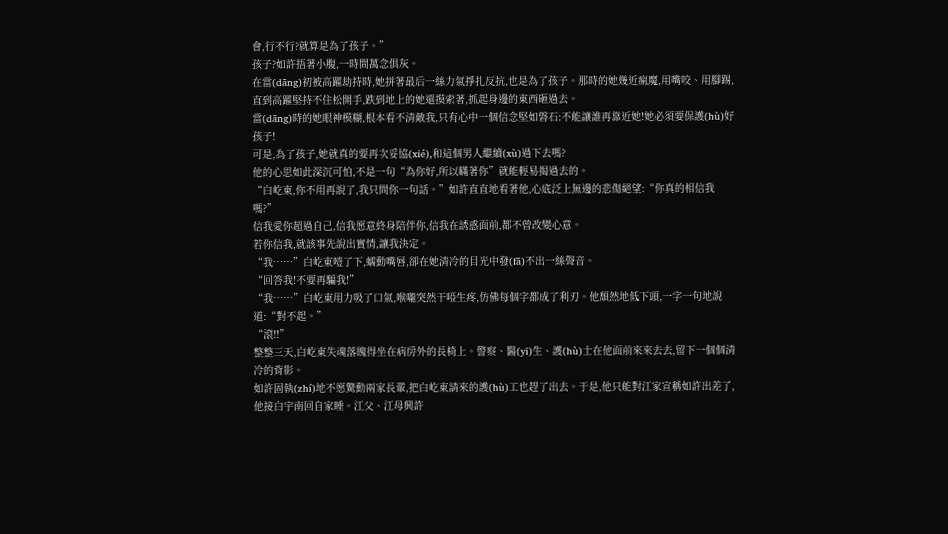會,行不行?就算是為了孩子。”
孩子?如許捂著小腹,一時間萬念俱灰。
在當(dāng)初被高躍劫持時,她拼著最后一絲力氣掙扎反抗,也是為了孩子。那時的她幾近瘋魔,用嘴咬、用腳踢,直到高躍堅持不住松開手,跌到地上的她還摸索著,抓起身邊的東西砸過去。
當(dāng)時的她眼神模糊,根本看不清敵我,只有心中一個信念堅如磐石:不能讓誰再靠近她!她必須要保護(hù)好孩子!
可是,為了孩子,她就真的要再次妥協(xié),和這個男人繼續(xù)過下去嗎?
他的心思如此深沉可怕,不是一句“為你好,所以瞞著你”就能輕易揭過去的。
“白屹東,你不用再說了,我只問你一句話。”如許直直地看著他,心底泛上無邊的悲傷絕望:“你真的相信我嗎?”
信我愛你超過自己,信我愿意終身陪伴你,信我在誘惑面前,都不曾改變心意。
若你信我,就該事先說出實情,讓我決定。
“我……”白屹東噎了下,蠕動嘴唇,卻在她清冷的目光中發(fā)不出一絲聲音。
“回答我!不要再騙我!”
“我……”白屹東用力吸了口氣,喉嚨突然干啞生疼,仿佛每個字都成了利刃。他頹然地低下頭,一字一句地說道:“對不起。”
“滾!!”
整整三天,白屹東失魂落魄得坐在病房外的長椅上。警察、醫(yī)生、護(hù)士在他面前來來去去,留下一個個清冷的背影。
如許固執(zhí)地不愿驚動兩家長輩,把白屹東請來的護(hù)工也趕了出去。于是,他只能對江家宣稱如許出差了,他接白宇南回自家睡。江父、江母興許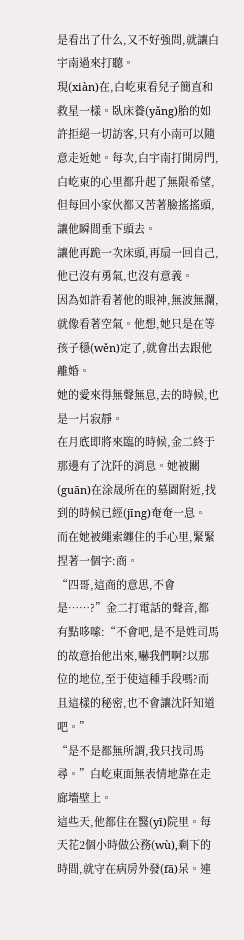是看出了什么,又不好強問,就讓白宇南過來打聽。
現(xiàn)在,白屹東看兒子簡直和救星一樣。臥床養(yǎng)胎的如許拒絕一切訪客,只有小南可以隨意走近她。每次,白宇南打開房門,白屹東的心里都升起了無限希望,但每回小家伙都又苦著臉搖搖頭,讓他瞬間垂下頭去。
讓他再跪一次床頭,再扇一回自己,他已沒有勇氣,也沒有意義。
因為如許看著他的眼神,無波無瀾,就像看著空氣。他想,她只是在等孩子穩(wěn)定了,就會出去跟他離婚。
她的愛來得無聲無息,去的時候,也是一片寂靜。
在月底即將來臨的時候,金二終于那邊有了沈阡的消息。她被關(guān)在涂晟所在的墓園附近,找到的時候已經(jīng)奄奄一息。
而在她被繩索纏住的手心里,緊緊捏著一個字:商。
“四哥,這商的意思,不會是……?”金二打電話的聲音,都有點哆嗦:“不會吧,是不是姓司馬的故意抬他出來,嚇我們啊?以那位的地位,至于使這種手段嗎?而且這樣的秘密,也不會讓沈阡知道吧。”
“是不是都無所謂,我只找司馬尋。”白屹東面無表情地靠在走廊墻壁上。
這些天,他都住在醫(yī)院里。每天花2個小時做公務(wù),剩下的時間,就守在病房外發(fā)呆。連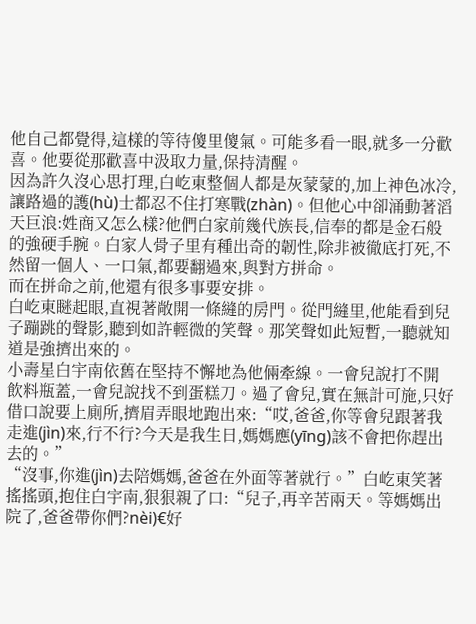他自己都覺得,這樣的等待傻里傻氣。可能多看一眼,就多一分歡喜。他要從那歡喜中汲取力量,保持清醒。
因為許久沒心思打理,白屹東整個人都是灰蒙蒙的,加上神色冰冷,讓路過的護(hù)士都忍不住打寒戰(zhàn)。但他心中卻涌動著滔天巨浪:姓商又怎么樣?他們白家前幾代族長,信奉的都是金石般的強硬手腕。白家人骨子里有種出奇的韌性,除非被徹底打死,不然留一個人、一口氣,都要翻過來,與對方拼命。
而在拼命之前,他還有很多事要安排。
白屹東瞇起眼,直視著敞開一條縫的房門。從門縫里,他能看到兒子蹦跳的聲影,聽到如許輕微的笑聲。那笑聲如此短暫,一聽就知道是強擠出來的。
小壽星白宇南依舊在堅持不懈地為他倆牽線。一會兒說打不開飲料瓶蓋,一會兒說找不到蛋糕刀。過了會兒,實在無計可施,只好借口說要上廁所,擠眉弄眼地跑出來:“哎,爸爸,你等會兒跟著我走進(jìn)來,行不行?今天是我生日,媽媽應(yīng)該不會把你趕出去的。”
“沒事,你進(jìn)去陪媽媽,爸爸在外面等著就行。”白屹東笑著搖搖頭,抱住白宇南,狠狠親了口:“兒子,再辛苦兩天。等媽媽出院了,爸爸帶你們?nèi)€好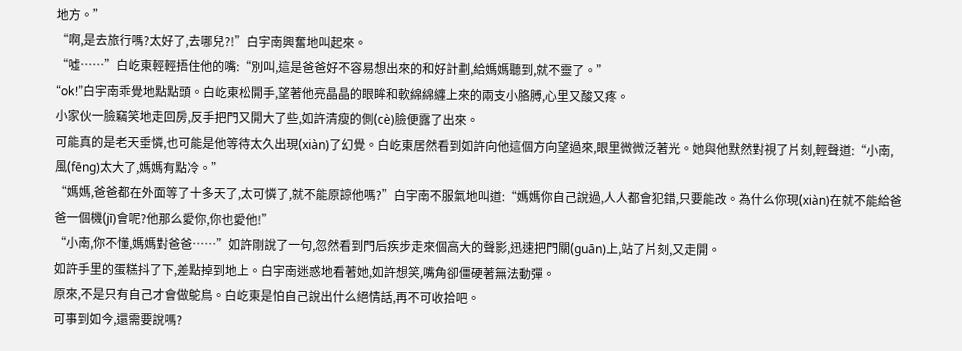地方。”
“啊,是去旅行嗎?太好了,去哪兒?!”白宇南興奮地叫起來。
“噓……”白屹東輕輕捂住他的嘴:“別叫,這是爸爸好不容易想出來的和好計劃,給媽媽聽到,就不靈了。”
“ok!”白宇南乖覺地點點頭。白屹東松開手,望著他亮晶晶的眼眸和軟綿綿纏上來的兩支小胳膊,心里又酸又疼。
小家伙一臉竊笑地走回房,反手把門又開大了些,如許清瘦的側(cè)臉便露了出來。
可能真的是老天垂憐,也可能是他等待太久出現(xiàn)了幻覺。白屹東居然看到如許向他這個方向望過來,眼里微微泛著光。她與他默然對視了片刻,輕聲道:“小南,風(fēng)太大了,媽媽有點冷。”
“媽媽,爸爸都在外面等了十多天了,太可憐了,就不能原諒他嗎?”白宇南不服氣地叫道:“媽媽你自己說過,人人都會犯錯,只要能改。為什么你現(xiàn)在就不能給爸爸一個機(jī)會呢?他那么愛你,你也愛他!”
“小南,你不懂,媽媽對爸爸……”如許剛說了一句,忽然看到門后疾步走來個高大的聲影,迅速把門關(guān)上,站了片刻,又走開。
如許手里的蛋糕抖了下,差點掉到地上。白宇南迷惑地看著她,如許想笑,嘴角卻僵硬著無法動彈。
原來,不是只有自己才會做鴕鳥。白屹東是怕自己說出什么絕情話,再不可收拾吧。
可事到如今,還需要說嗎?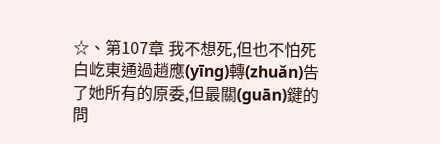☆、第107章 我不想死,但也不怕死
白屹東通過趙應(yīng)轉(zhuǎn)告了她所有的原委,但最關(guān)鍵的問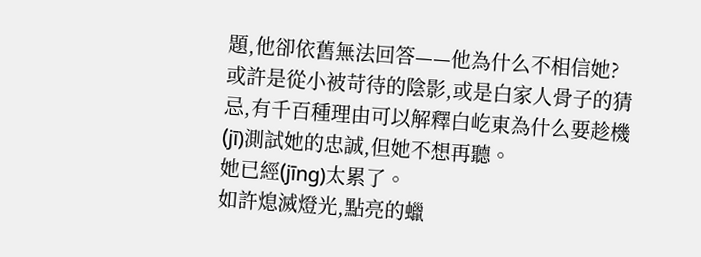題,他卻依舊無法回答——他為什么不相信她?
或許是從小被苛待的陰影,或是白家人骨子的猜忌,有千百種理由可以解釋白屹東為什么要趁機(jī)測試她的忠誠,但她不想再聽。
她已經(jīng)太累了。
如許熄滅燈光,點亮的蠟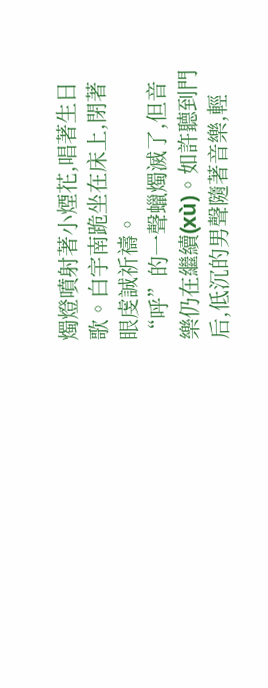燭燈噴射著小煙花,唱著生日歌。白宇南跪坐在床上,閉著眼虔誠祈禱。
“呼”的一聲蠟燭滅了,但音樂仍在繼續(xù)。如許聽到門后,低沉的男聲隨著音樂,輕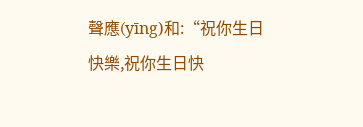聲應(yīng)和:“祝你生日快樂,祝你生日快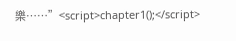樂……”<script>chapter1();</script>